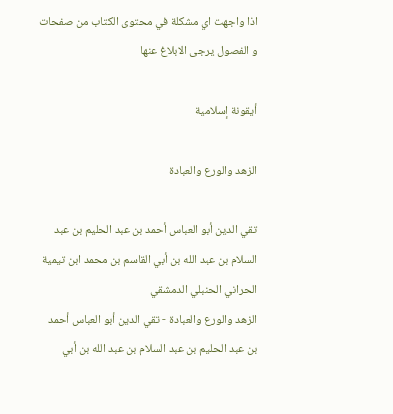اذا واجهت اي مشكلة في محتوى الكتاب من صفحات و الفصول يرجى الابلاغ عنها

أيقونة إسلامية

الزهد والورع والعبادة

تقي الدين أبو العباس أحمد بن عبد الحليم بن عبد السلام بن عبد الله بن أبي القاسم بن محمد ابن تيمية الحراني الحنبلي الدمشقي
الزهد والورع والعبادة - تقي الدين أبو العباس أحمد بن عبد الحليم بن عبد السلام بن عبد الله بن أبي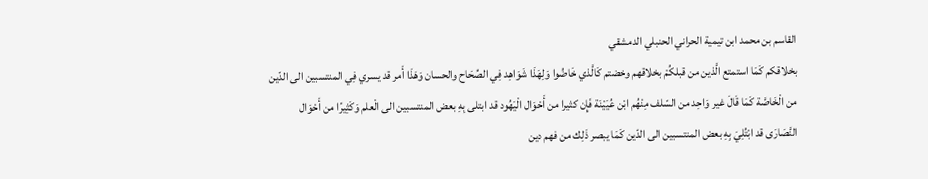القاسم بن محمد ابن تيمية الحراني الحنبلي الدمشقي
بخلاقكم كَمَا استمتع الَّذين من قبلكُمْ بخلاقهم وخضتم كَالَّذي خَاضُوا وَلِهَذَا شَوَاهِد فِي الصِّحَاح والحسان وَهَذَا أَمر قد يسري فِي المنتسبين الى الدّين من الْخَاصَّة كَمَا قَالَ غير وَاحِد من السّلف مِنْهُم ابْن عُيَيْنَة فَإِن كثيرا من أَحْوَال الْيَهُود قد ابتلى بِهِ بعض المنتسبين الى الْعلم وَكَثِيرًا من أَحْوَال النَّصَارَى قد ابْتُلِيَ بِهِ بعض المنتسبين الى الدّين كَمَا يبصر ذَلِك من فهم دين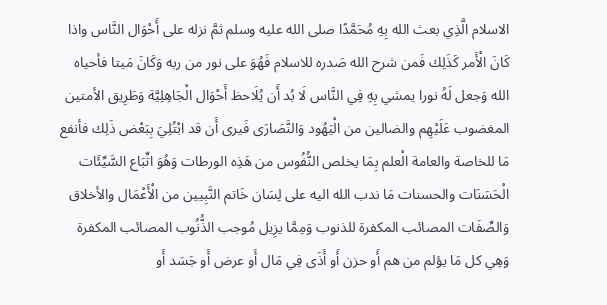الاسلام الَّذِي بعث الله بِهِ مُحَمَّدًا صلى الله عليه وسلم ثمَّ نزله على أَحْوَال النَّاس واذا كَانَ الْأَمر كَذَلِك فَمن شرح الله صَدره للاسلام فَهُوَ على نور من ربه وَكَانَ مَيتا فأحياه الله وَجعل لَهُ نورا يمشي بِهِ فِي النَّاس لَا بُد أَن يُلَاحظ أَحْوَال الْجَاهِلِيَّة وَطَرِيق الأمتين المغضوب عَلَيْهِم والضالين من الْيَهُود وَالنَّصَارَى فَيرى أَن قد ابْتُلِيَ بِبَعْض ذَلِك فأنفع مَا للخاصة والعامة الْعلم بِمَا يخلص النُّفُوس من هَذِه الورطات وَهُوَ اتِّبَاع السَّيِّئَات الْحَسَنَات والحسنات مَا ندب الله اليه على لِسَان خَاتم النَّبِيين من الْأَعْمَال والأخلاق وَالصِّفَات المصائب المكفرة للذنوب وَمِمَّا يزِيل مُوجب الذُّنُوب المصائب المكفرة وَهِي كل مَا يؤلم من هم أَو حزن أَو أَذَى فِي مَال أَو عرض أَو جَسَد أَو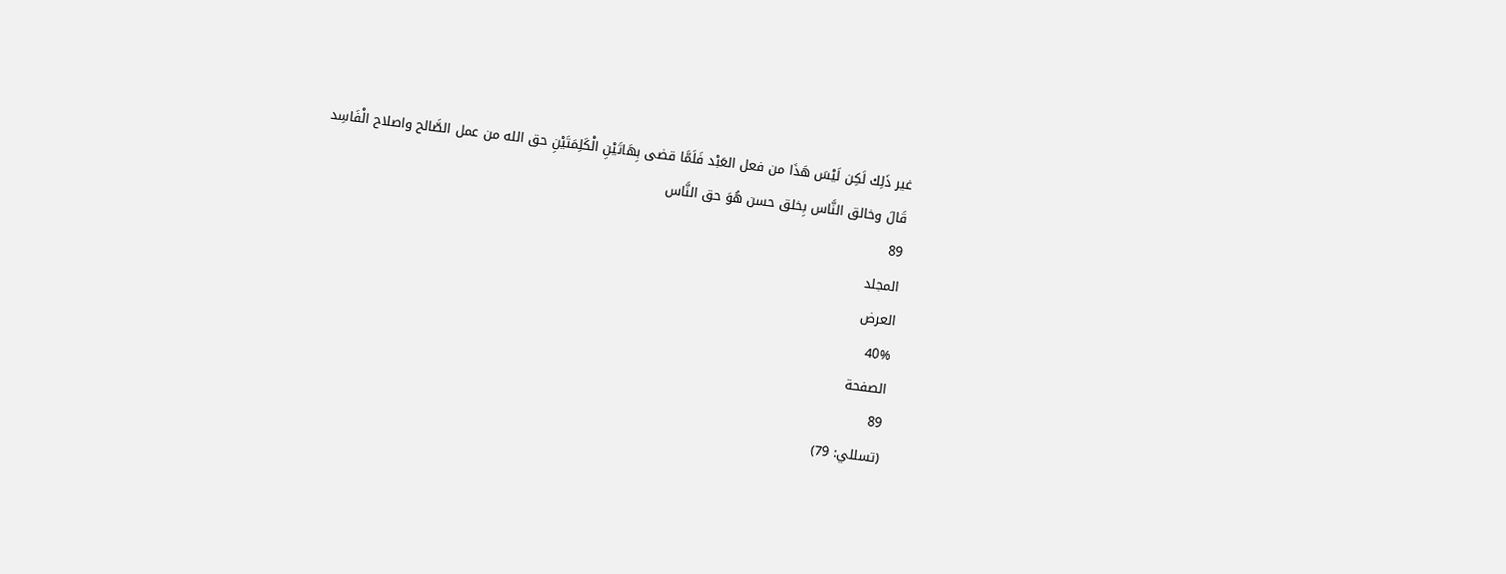غير ذَلِك لَكِن لَيْسَ هَذَا من فعل العَبْد فَلَمَّا قضى بِهَاتَيْنِ الْكَلِمَتَيْنِ حق الله من عمل الصَّالح واصلاح الْفَاسِد قَالَ وخالق النَّاس بِخلق حسن هُوَ حق النَّاس
89
المجلد
العرض
40%
الصفحة
89
(تسللي: 79)